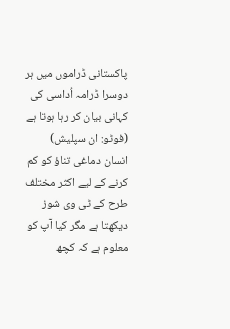پاکستانی ڈراموں میں ہر دوسرا ڈرامہ اُداسی کی کہانی بیان کر رہا ہوتا ہے (فوٹو: ان سپلیش)
انسان دماغی تناؤ کو کم کرنے کے لیے اکثر مختلف طرح کے ٹی وی شوز دیکھتا ہے مگر کیا آپ کو معلوم ہے کہ کچھ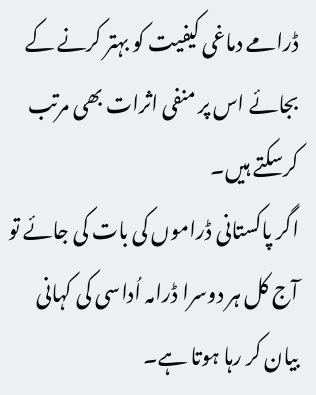ڈرامے دماغی کیفیت کو بہتر کرنے کے بجائے اس پر منفی اثرات بھی مرتب کرسکتے ہیں۔
اگر پاکستانی ڈراموں کی بات کی جائے تو آج کل ہر دوسرا ڈرامہ اُداسی کی کہانی بیان کر رہا ہوتا ہے۔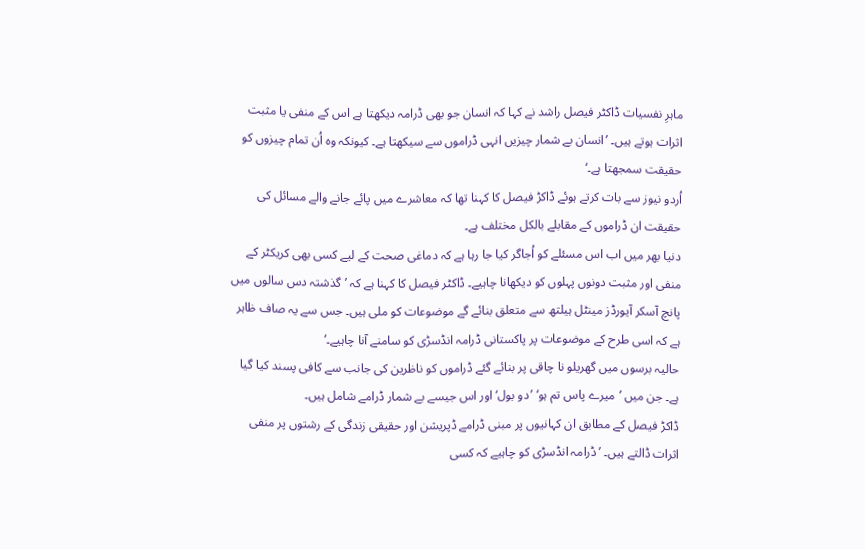ماہرِ نفسیات ڈاکٹر فیصل راشد نے کہا کہ انسان جو بھی ڈرامہ دیکھتا ہے اس کے منفی یا مثبت اثرات ہوتے ہیں۔ ’انسان بے شمار چیزیں انہی ڈراموں سے سیکھتا ہے۔ کیونکہ وہ اُن تمام چیزوں کو حقیقت سمجھتا ہے۔‘
اُردو نیوز سے بات کرتے ہوئے ڈاکڑ فیصل کا کہنا تھا کہ معاشرے میں پائے جانے والے مسائل کی حقیقت ان ڈراموں کے مقابلے بالکل مختلف ہے۔
دنیا بھر میں اب اس مسئلے کو اُجاگر کیا جا رہا ہے کہ دماغی صحت کے لیے کسی بھی کریکٹر کے منفی اور مثبت دونوں پہلوں کو دیکھانا چاہیے۔ ڈاکٹر فیصل کا کہنا ہے کہ ’گذشتہ دس سالوں میں پانچ آسکر آیورڈز مینٹل ہیلتھ سے متعلق بنائے گے موضوعات کو ملی ہیں۔ جس سے یہ صاف ظاہر ہے کہ اسی طرح کے موضوعات پر پاکستانی ڈرامہ انڈسڑی کو سامنے آنا چاہیے۔‘
حالیہ برسوں میں گھریلو نا چاقی پر بنائے گئے ڈراموں کو ناظرین کی جانب سے کافی پسند کیا گیا ہے۔ جن میں ’میرے پاس تم ہو‘ ’دو بول‘ اور اس جیسے بے شمار ڈرامے شامل ہیں۔
ڈاکڑ فیصل کے مطابق ان کہانیوں پر مبنی ڈرامے ڈپریشن اور حقیقی زندگی کے رشتوں پر منفی اثرات ڈالتے ہیں۔ ’ڈرامہ انڈسڑی کو چاہیے کہ کسی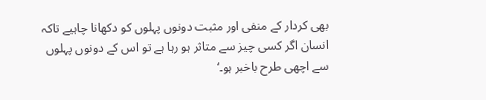بھی کردار کے منفی اور مثبت دونوں پہلوں کو دکھانا چاہیے تاکہ انسان اگر کسی چیز سے متاثر ہو رہا ہے تو اس کے دونوں پہلوں سے اچھی طرح باخبر ہو۔‘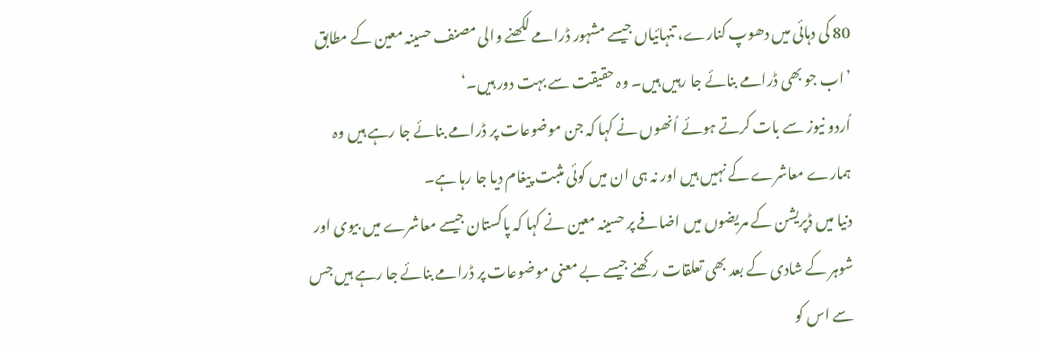80 کی دہائی میں دھوپ کنارے، تنہائیاں جیسے مشہور ڈرامے لکھنے والی مصنف حسینہ معین کے مطابق ’اب جو بھی ڈرامے بنائے جا رہیں ہیں۔ وہ حقیقت سے بہت دور ہیں۔‘
اُردو نیوز سے بات کرتے ہوئے اُنھوں نے کہا کہ جن موضوعات پر ڈرامے بنائے جا رہے ہیں وہ ہمارے معاشرے کے نہیں ہیں اور نہ ہی ان میں کوئی مثبت پیغام دیا جا رہا ہے۔
دنیا میں ڈپریشن کے مریضوں میں اضافے پر حسینہ معین نے کہا کہ پاکستان جیسے معاشرے میں بیوی اور شوہر کے شادی کے بعد بھی تعلقات رکھنے جیسے بے معنی موضوعات پر ڈرامے بنائے جا رہے ہیں جس سے اس کو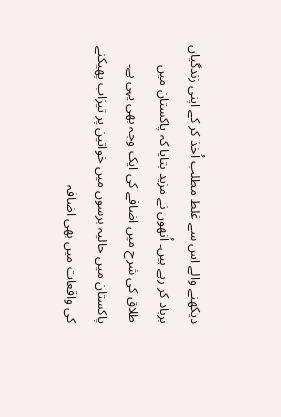دیکھنے والے اس سے غلط مطلب اُخذ کر کے اپنی زندگیاں برباد کر رہے ہیں۔ اُنھوں نے مزید بتایا کہ پاکستان میں طلاق کی شرح میں اضافے کی ایک وجہ بھی یہی ہے۔
پاکستان میں حالیہ برسوں میں خواتین پر تیزاب پھیکنے کی واقعات میں بھی اضافہ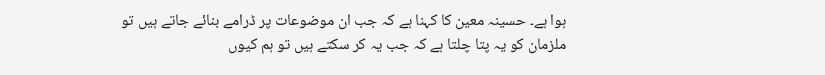ہوا ہے۔ حسینہ معین کا کہنا ہے کہ جب ان موضوعات پر ڈرامے بنائے جاتے ہیں تو ملزمان کو یہ پتا چلتا ہے کہ جب یہ کر سکتے ہیں تو ہم کیوں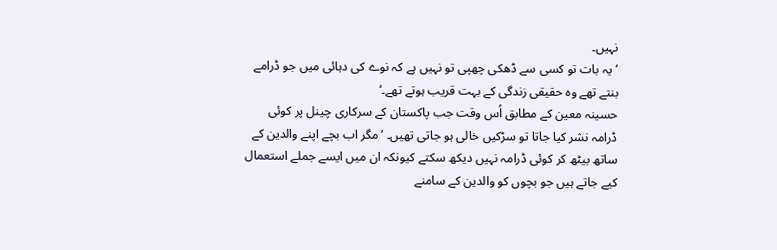نہیں۔
’یہ بات تو کسی سے ڈھکی چھپی تو نہیں ہے کہ نوے کی دہائی میں جو ڈرامے بنتے تھے وہ حقیقی زندگی کے بہت قریب ہوتے تھے۔‘
حسینہ معین کے مطابق اُس وقت جب پاکستان کے سرکاری چینل پر کوئی ڈرامہ نشر کیا جاتا تو سڑکیں خالی ہو جاتی تھیں۔ ’مگر اب بچے اپنے والدین کے ساتھ بیٹھ کر کوئی ڈرامہ نہیں دیکھ سکتے کیونکہ ان میں ایسے جملے استعمال کیے جاتے ہیں جو بچوں کو والدین کے سامنے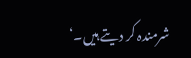شرمندہ کر دیتے ہیں۔‘